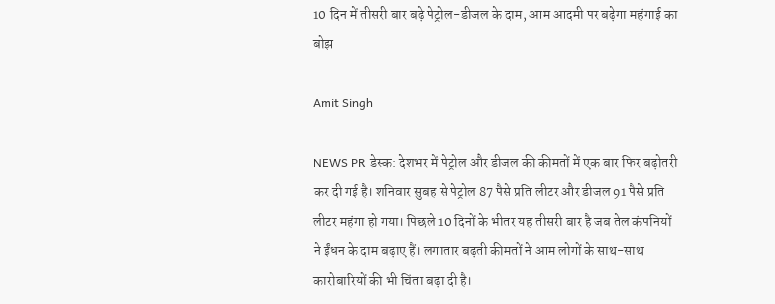10 दिन में तीसरी बार बढ़े पेट्रोल-डीजल के दाम, आम आदमी पर बढ़ेगा महंगाई का बोझ

Amit Singh

NEWS PR डेस्क: देशभर में पेट्रोल और डीजल की कीमतों में एक बार फिर बढ़ोतरी कर दी गई है। शनिवार सुबह से पेट्रोल 87 पैसे प्रति लीटर और डीजल 91 पैसे प्रति लीटर महंगा हो गया। पिछले 10 दिनों के भीतर यह तीसरी बार है जब तेल कंपनियों ने ईंधन के दाम बढ़ाए हैं। लगातार बढ़ती कीमतों ने आम लोगों के साथ-साथ कारोबारियों की भी चिंता बढ़ा दी है।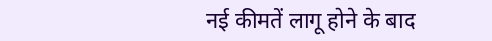नई कीमतें लागू होने के बाद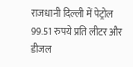राजधानी दिल्ली में पेट्रोल 99.51 रुपये प्रति लीटर और डीजल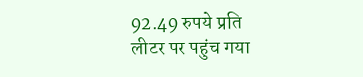92.49 रुपये प्रति लीटर पर पहुंच गया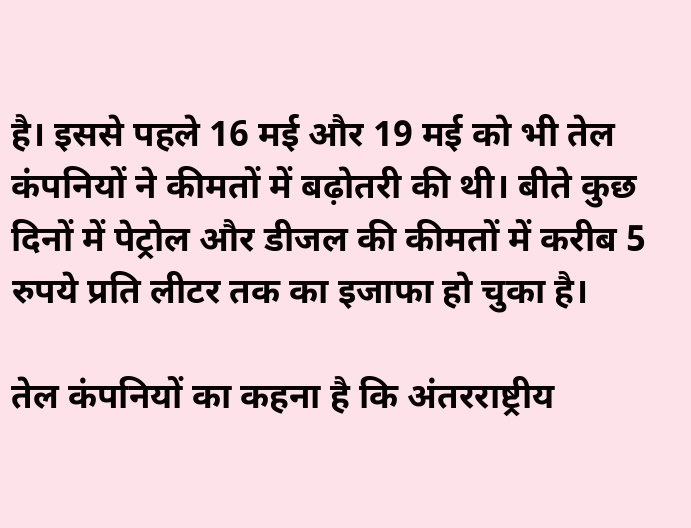है। इससे पहले 16 मई और 19 मई को भी तेल कंपनियों ने कीमतों में बढ़ोतरी की थी। बीते कुछ दिनों में पेट्रोल और डीजल की कीमतों में करीब 5 रुपये प्रति लीटर तक का इजाफा हो चुका है।

तेल कंपनियों का कहना है कि अंतरराष्ट्रीय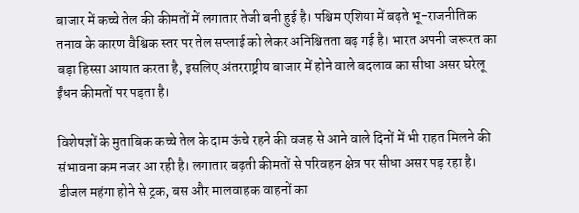बाजार में कच्चे तेल की कीमतों में लगातार तेजी बनी हुई है। पश्चिम एशिया में बढ़ते भू-राजनीतिक तनाव के कारण वैश्विक स्तर पर तेल सप्लाई को लेकर अनिश्चितता बढ़ गई है। भारत अपनी जरूरत का बड़ा हिस्सा आयात करता है, इसलिए अंतरराष्ट्रीय बाजार में होने वाले बदलाव का सीधा असर घरेलू ईंधन कीमतों पर पड़ता है।

विशेषज्ञों के मुताबिक कच्चे तेल के दाम ऊंचे रहने की वजह से आने वाले दिनों में भी राहत मिलने की संभावना कम नजर आ रही है। लगातार बढ़ती कीमतों से परिवहन क्षेत्र पर सीधा असर पड़ रहा है। डीजल महंगा होने से ट्रक, बस और मालवाहक वाहनों का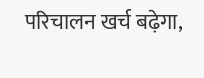परिचालन खर्च बढ़ेगा,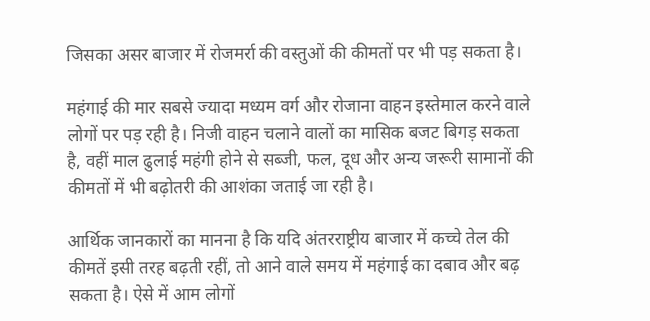जिसका असर बाजार में रोजमर्रा की वस्तुओं की कीमतों पर भी पड़ सकता है।

महंगाई की मार सबसे ज्यादा मध्यम वर्ग और रोजाना वाहन इस्तेमाल करने वाले लोगों पर पड़ रही है। निजी वाहन चलाने वालों का मासिक बजट बिगड़ सकता है, वहीं माल ढुलाई महंगी होने से सब्जी, फल, दूध और अन्य जरूरी सामानों की कीमतों में भी बढ़ोतरी की आशंका जताई जा रही है।

आर्थिक जानकारों का मानना है कि यदि अंतरराष्ट्रीय बाजार में कच्चे तेल की कीमतें इसी तरह बढ़ती रहीं, तो आने वाले समय में महंगाई का दबाव और बढ़ सकता है। ऐसे में आम लोगों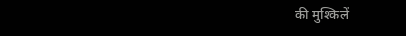की मुश्किलें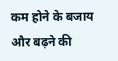कम होने के बजाय और बढ़ने की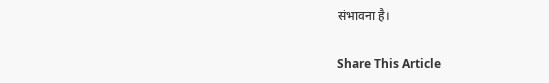संभावना है।

Share This Article